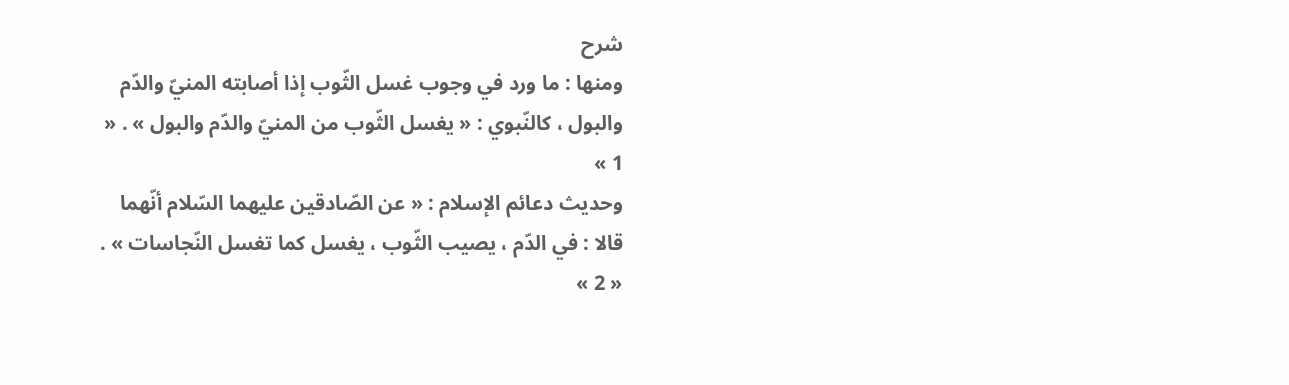شرح
ومنها : ما ورد في وجوب غسل الثّوب إذا أصابته المنيّ والدّم والبول ، كالنّبوي : « يغسل الثّوب من المنيّ والدّم والبول » . « 1 »
وحديث دعائم الإسلام : « عن الصّادقين عليهما السّلام أنّهما قالا : في الدّم ، يصيب الثّوب ، يغسل كما تغسل النّجاسات » . « 2 »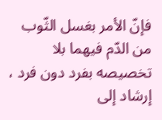فإنّ الأمر بغسل الثّوب من الدّم فيهما بلا تخصيصه بفرد دون فرد ، إرشاد إلى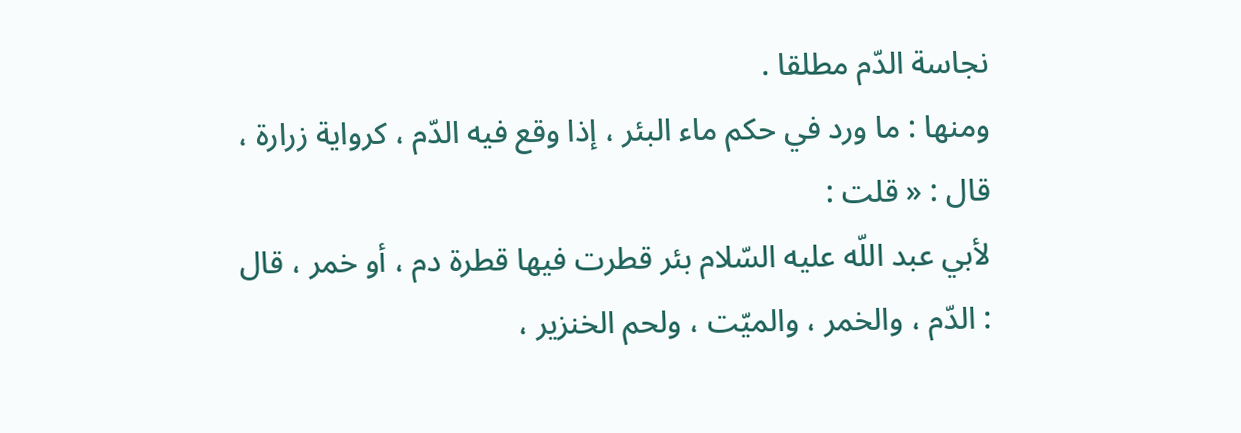نجاسة الدّم مطلقا .
ومنها : ما ورد في حكم ماء البئر ، إذا وقع فيه الدّم ، كرواية زرارة ، قال : « قلت :
لأبي عبد اللّه عليه السّلام بئر قطرت فيها قطرة دم ، أو خمر ، قال : الدّم ، والخمر ، والميّت ، ولحم الخنزير ،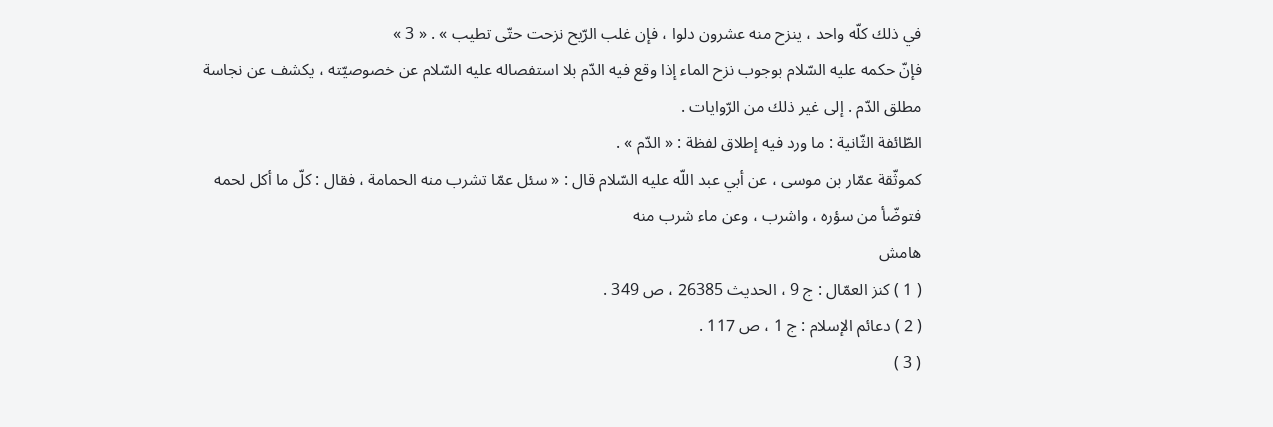في ذلك كلّه واحد ، ينزح منه عشرون دلوا ، فإن غلب الرّيح نزحت حتّى تطيب » . « 3 »
فإنّ حكمه عليه السّلام بوجوب نزح الماء إذا وقع فيه الدّم بلا استفصاله عليه السّلام عن خصوصيّته ، يكشف عن نجاسة مطلق الدّم . إلى غير ذلك من الرّوايات .
الطّائفة الثّانية : ما ورد فيه إطلاق لفظة : « الدّم » .
كموثّقة عمّار بن موسى ، عن أبي عبد اللّه عليه السّلام قال : « سئل عمّا تشرب منه الحمامة ، فقال : كلّ ما أكل لحمه فتوضّأ من سؤره ، واشرب ، وعن ماء شرب منه
هامش
( 1 ) كنز العمّال : ج 9 ، الحديث 26385 ، ص 349 .
( 2 ) دعائم الإسلام : ج 1 ، ص 117 .
( 3 )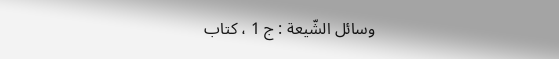وسائل الشّيعة : ج 1 ، كتاب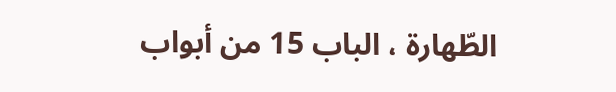الطّهارة ، الباب 15 من أبواب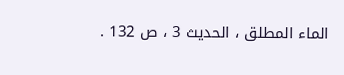الماء المطلق ، الحديث 3 ، ص 132 .